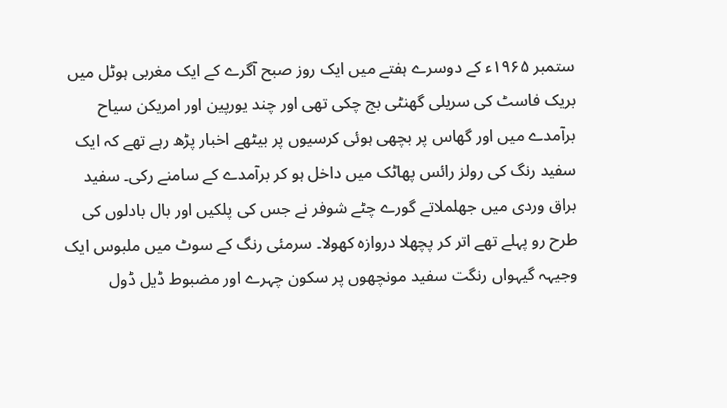ستمبر ۱۹۶۵ء کے دوسرے ہفتے میں ایک روز صبح آگرے کے ایک مغربی ہوٹل میں بریک فاسٹ کی سریلی گھنٹی بج چکی تھی اور چند یورپین اور امریکن سیاح برآمدے میں اور گھاس پر بچھی ہوئی کرسیوں پر بیٹھے اخبار پڑھ رہے تھے کہ ایک سفید رنگ کی رولز رائس پھاٹک میں داخل ہو کر برآمدے کے سامنے رکی۔ سفید براق وردی میں جھلملاتے گورے چٹے شوفر نے جس کی پلکیں اور بال بادلوں کی طرح رو پہلے تھے اتر کر پچھلا دروازہ کھولا۔ سرمئی رنگ کے سوٹ میں ملبوس ایک وجیہہ گیہواں رنگت سفید مونچھوں پر سکون چہرے اور مضبوط ڈیل ڈول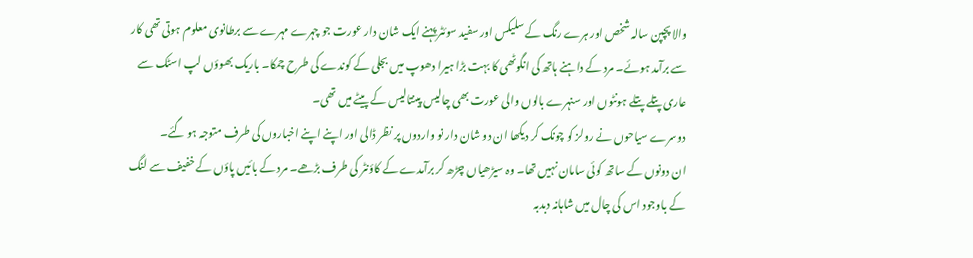والا پچپن سالہ شخص اور ہرے رنگ کے سلیکس اور سفید سوئٹر پہنے ایک شان دار عورت جو چہرے مہرے سے برطانوی معلوم ہوتی تھی کار سے برآمد ہوئے۔ مرد کے داہنے ہاتھ کی انگوٹھی کا بہت بڑا ہیرا دھوپ میں بجلی کے کوندے کی طرح چمکا۔ باریک بھوؤں لپ اسٹک سے عاری پتلے پتلے ہونٹوں اور سنہرے بالوں والی عورت بھی چالیس پینتالیس کے پیٹے میں تھی۔
دوسرے سیاحوں نے رولز کو چونک کر دیکھا ان دو شان دار نو واردوں پر نظر ڈالی اور اپنے اپنے اخباروں کی طرف متوجہ ہو گئے۔
ان دونوں کے ساتھ کوئی سامان نہیں تھا۔ وہ سیڑھیاں چڑھ کر برآمدے کے کاؤنٹر کی طرف بڑھے۔ مرد کے بائیں پاؤں کے خفیف سے لنگ کے باوجود اس کی چال میں شاہانہ دبدبہ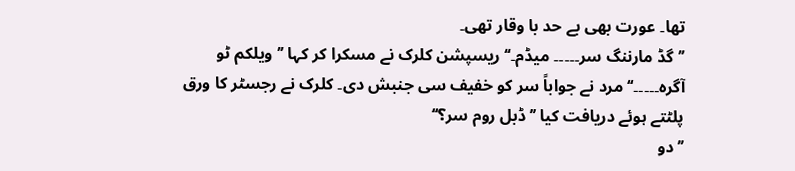تھا۔ عورت بھی بے حد با وقار تھی۔
’’گڈ مارننگ سر۔۔۔۔۔ میڈم۔‘‘ ریسپشن کلرک نے مسکرا کر کہا ’’ویلکم ٹو آگرہ۔۔۔۔۔‘‘ مرد نے جواباً سر کو خفیف سی جنبش دی۔ کلرک نے رجسٹر کا ورق پلٹتے ہوئے دریافت کیا ’’ڈبل روم سر؟‘‘
’’دو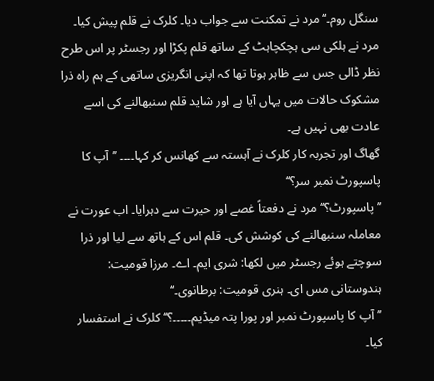سنگل روم۔‘‘ مرد نے تمکنت سے جواب دیا۔ کلرک نے قلم پیش کیا۔ مرد نے ہلکی سی ہچکچاہٹ کے ساتھ قلم پکڑا اور رجسٹر پر اس طرح نظر ڈالی جس سے ظاہر ہوتا تھا کہ اپنی انگریزی ساتھی کے ہم راہ ذرا مشکوک حالات میں یہاں آیا ہے اور شاید قلم سنبھالنے کی اسے عادت بھی نہیں ہے۔
گھاگ اور تجربہ کار کلرک نے آہستہ سے کھانس کر کہا۔۔۔۔ ’’آپ کا پاسپورٹ نمبر سر؟‘‘
’’پاسپورٹ؟‘‘ مرد نے دفعتاً غصے اور حیرت سے دہرایا۔ اب عورت نے معاملہ سنبھالنے کی کوشش کی۔ قلم اس کے ہاتھ سے لیا اور ذرا سوچتے ہوئے رجسٹر میں لکھا: شری ایم۔ اے۔ مرزا قومیت: ہندوستانی مس ای۔ ہنری قومیت: برطانوی۔‘‘
’’آپ کا پاسپورٹ نمبر اور پورا پتہ میڈیم۔۔۔۔۔؟‘‘ کلرک نے استفسار کیا۔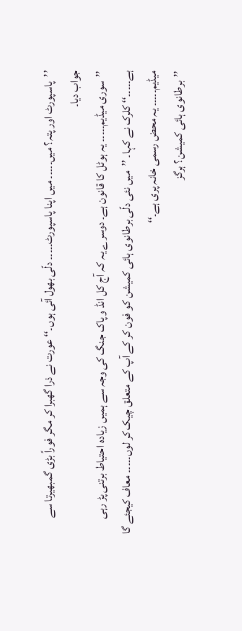’’پاسپورٹ اور پتہ؟ میں۔۔۔۔۔ میں اپنا پاسپورٹ۔۔۔۔۔ دلّی بھول آئی ہوں۔‘‘ عورت نے ذرا گھبرا کر مگر فوراً بڑی گمبھیرتا سے جواب دیا۔
’’سوری میڈیم۔۔۔۔۔ یہ ہوٹل کا قانون ہے۔ دوسرے یہ کہ آج کل انڈ و پاک جنگ کی وجہ سے ہمیں زیادہ احتیاط برتنی پڑ رہی ہے۔۔۔۔۔‘‘ کلرک نے کہا۔ ’’میں نئی دلّی برطانوی ہائی کمیشن کو فون کر کے آپ کے متعلق چیک کر لوں۔۔۔۔۔ معاف کیجئے گا میڈیم۔۔۔۔۔ یہ محض رسمی خانہ پری ہے۔‘‘
’’برطانوی ہائی کمیشن؟ ہرگز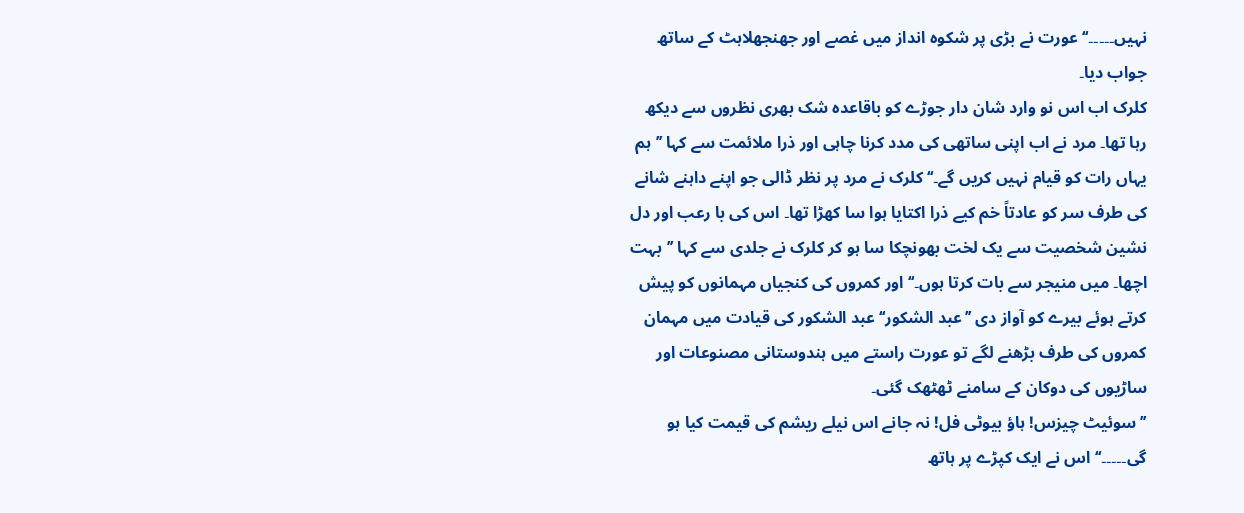نہیں۔۔۔۔۔‘‘ عورت نے بڑی پر شکوہ انداز میں غصے اور جھنجھلاہٹ کے ساتھ جواب دیا۔
کلرک اب اس نو وارد شان دار جوڑے کو باقاعدہ شک بھری نظروں سے دیکھ رہا تھا۔ مرد نے اب اپنی ساتھی کی مدد کرنا چاہی اور ذرا ملائمت سے کہا ’’ہم یہاں رات کو قیام نہیں کریں گے۔‘‘ کلرک نے مرد پر نظر ڈالی جو اپنے داہنے شانے کی طرف سر کو عادتاً خم کیے ذرا اکتایا ہوا سا کھڑا تھا۔ اس کی با رعب اور دل نشین شخصیت سے یک لخت بھونچکا سا ہو کر کلرک نے جلدی سے کہا ’’بہت اچھا۔ میں منیجر سے بات کرتا ہوں۔‘‘ اور کمروں کی کنجیاں مہمانوں کو پیش کرتے ہوئے بیرے کو آواز دی ’’عبد الشکور‘‘ عبد الشکور کی قیادت میں مہمان کمروں کی طرف بڑھنے لگے تو عورت راستے میں ہندوستانی مصنوعات اور ساڑیوں کی دوکان کے سامنے ٹھٹھک گئی۔
’’سوئیٹ چیزس! ہاؤ بیوٹی فل! نہ جانے اس نیلے ریشم کی قیمت کیا ہو گی۔۔۔۔۔‘‘ اس نے ایک کپڑے پر ہاتھ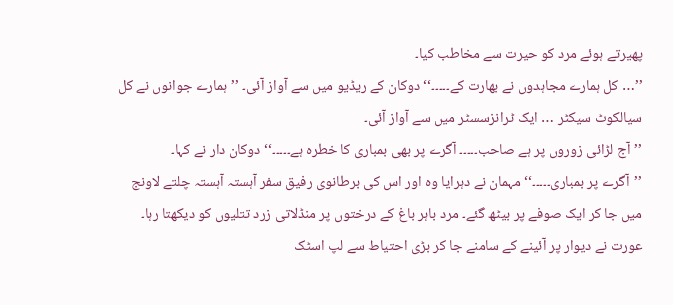پھیرتے ہوئے مرد کو حیرت سے مخاطب کیا۔
’’… کل ہمارے مجاہدوں نے بھارت کے۔۔۔۔۔‘‘ دوکان کے ریڈیو میں سے آواز آئی۔ ’’ہمارے جوانوں نے کل سیالکوٹ سیکٹر … ایک ٹرانزسسٹر میں سے آواز آئی۔
’’آج لڑائی زوروں پر ہے صاحب۔۔۔۔۔ آگرے پر بھی بمباری کا خطرہ ہے۔۔۔۔۔‘‘ دوکان دار نے کہا۔
’’آگرے پر بمباری۔۔۔۔۔‘‘ مہمان نے دہرایا وہ اور اس کی برطانوی رفیق سفر آہستہ آہستہ چلتے لاونج میں جا کر ایک صوفے پر بیٹھ گئے۔ مرد باہر باغ کے درختوں پر منڈلاتی زرد تتلیوں کو دیکھتا رہا۔ عورت نے دیوار پر آئینے کے سامنے جا کر بڑی احتیاط سے لپ اسٹک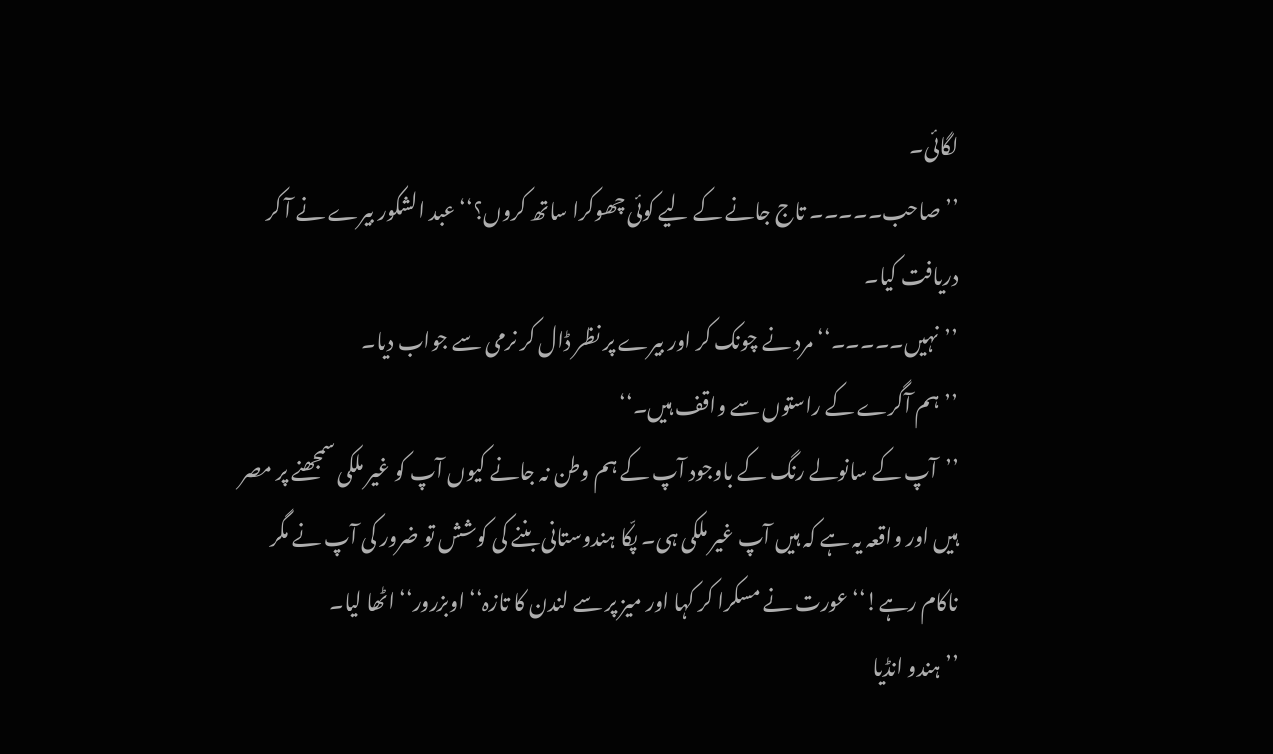لگائی۔
’’صاحب۔۔۔۔۔ تاج جانے کے لیے کوئی چھوکرا ساتھ کروں؟‘‘ عبد الشکور بیرے نے آ کر دریافت کیا۔
’’نہیں۔۔۔۔۔‘‘ مرد نے چونک کر اور بیرے پر نظر ڈال کر نرمی سے جواب دیا۔
’’ہم آگرے کے راستوں سے واقف ہیں۔‘‘
’’آپ کے سانولے رنگ کے باوجود آپ کے ہم وطن نہ جانے کیوں آپ کو غیر ملکی سمجھنے پر مصر ہیں اور واقعہ یہ ہے کہ ہیں آپ غیر ملکی ہی۔ پکّا ہندوستانی بننے کی کوشش تو ضرور کی آپ نے مگر ناکام رہے!‘‘ عورت نے مسکرا کر کہا اور میز پر سے لندن کا تازہ‘‘ اوبزرور‘‘ اٹھا لیا۔
’’ہندو انڈیا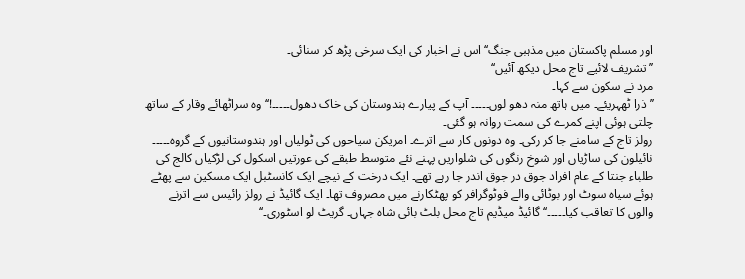اور مسلم پاکستان میں مذہبی جنگ‘‘ اس نے اخبار کی ایک سرخی پڑھ کر سنائی۔
’’تشریف لائیے تاج محل دیکھ آئیں‘‘
مرد نے سکون سے کہا۔
’’ذرا ٹھہریئے۔ میں ہاتھ منہ دھو لوں۔۔۔۔۔ آپ کے پیارے ہندوستان کی خاک دھول۔۔۔۔۔!‘‘ وہ سراٹھائے وقار کے ساتھ چلتی ہوئی اپنے کمرے کی سمت روانہ ہو گئی۔
رولز تاج کے سامنے جا کر رکی۔ وہ دونوں کار سے اترے۔ امریکن سیاحوں کی ٹولیاں اور ہندوستانیوں کے گروہ۔۔۔۔۔ نائیلون کی ساڑیاں اور شوخ رنگوں کی شلواریں پہنے نئے متوسط طبقے کی عورتیں اسکول کی لڑکیاں کالج کی طلباء جنتا کے عام افراد جوق در جوق اندر جا رہے تھے۔ ایک درخت کے نیچے ایک کانسٹبل ایک مسکین سے پھٹے ہوئے سیاہ سوٹ اور بوٹائی والے فوٹوگرافر کو پھٹکارنے میں مصروف تھا۔ ایک گائیڈ نے رولز رائیس سے اترنے والوں کا تعاقب کیا۔۔۔۔۔‘‘ گائیڈ میڈیم تاج محل بلٹ بائی شاہ جہاں۔ گریٹ لو اسٹوری۔‘‘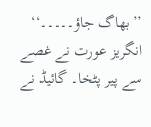’’بھاگ جاؤ۔۔۔۔۔‘‘ انگریز عورت نے غصے سے پیر پٹخا۔ گائیڈ نے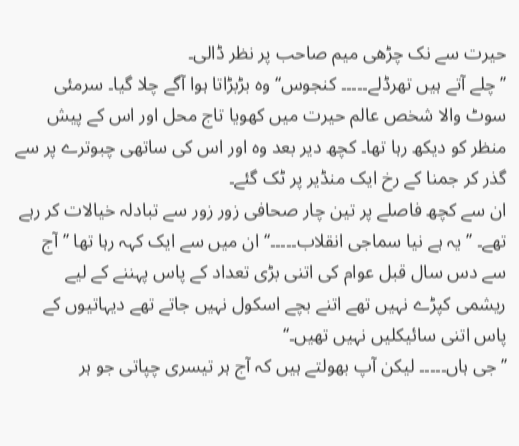حیرت سے نک چڑھی میم صاحب پر نظر ڈالی۔
’’چلے آتے ہیں تھرڈلے۔۔۔۔۔ کنجوس‘‘ وہ بڑبڑاتا ہوا آگے چلا گیا۔ سرمئی سوٹ والا شخص عالم حیرت میں کھویا تاج محل اور اس کے پیش منظر کو دیکھ رہا تھا۔ کچھ دیر بعد وہ اور اس کی ساتھی چبوترے پر سے گذر کر جمنا کے رخ ایک منڈیر پر ٹک گئے۔
ان سے کچھ فاصلے پر تین چار صحافی زور زور سے تبادلہ خیالات کر رہے تھے۔ ’’یہ ہے نیا سماجی انقلاب۔۔۔۔۔‘‘ ان میں سے ایک کہہ رہا تھا ’’آج سے دس سال قبل عوام کی اتنی بڑی تعداد کے پاس پہننے کے لیے ریشمی کپڑے نہیں تھے اتنے بچے اسکول نہیں جاتے تھے دیہاتیوں کے پاس اتنی سائیکلیں نہیں تھیں۔‘‘
’’جی ہاں۔۔۔۔۔ لیکن آپ بھولتے ہیں کہ آج ہر تیسری چپاتی جو ہر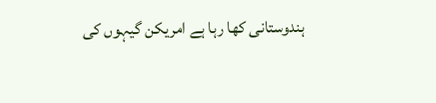ہندوستانی کھا رہا ہے امریکن گیہوں کی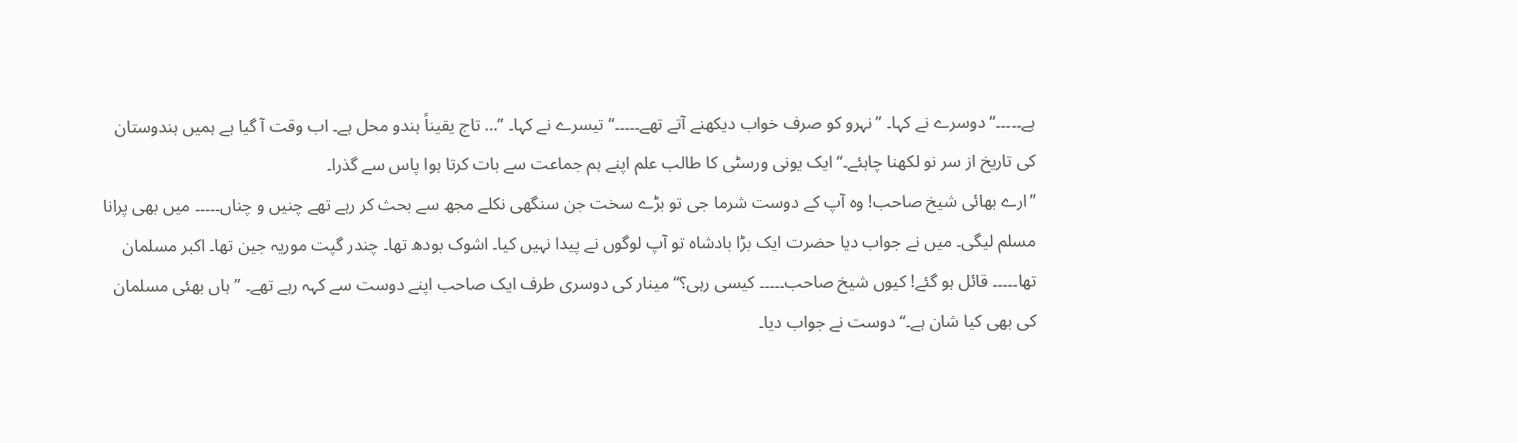ہے۔۔۔۔۔‘‘ دوسرے نے کہا۔ ’’نہرو کو صرف خواب دیکھنے آتے تھے۔۔۔۔۔‘‘ تیسرے نے کہا۔ ’’… تاج یقیناً ہندو محل ہے۔ اب وقت آ گیا ہے ہمیں ہندوستان کی تاریخ از سر نو لکھنا چاہئے۔‘‘ ایک یونی ورسٹی کا طالب علم اپنے ہم جماعت سے بات کرتا ہوا پاس سے گذرا۔
’’ارے بھائی شیخ صاحب! وہ آپ کے دوست شرما جی تو بڑے سخت جن سنگھی نکلے مجھ سے بحث کر رہے تھے چنیں و چناں۔۔۔۔۔ میں بھی پرانا مسلم لیگی۔ میں نے جواب دیا حضرت ایک بڑا بادشاہ تو آپ لوگوں نے پیدا نہیں کیا۔ اشوک بودھ تھا۔ چندر گپت موریہ جین تھا۔ اکبر مسلمان تھا۔۔۔۔۔ قائل ہو گئے! کیوں شیخ صاحب۔۔۔۔۔ کیسی رہی؟‘‘ مینار کی دوسری طرف ایک صاحب اپنے دوست سے کہہ رہے تھے۔ ’’ہاں بھئی مسلمان کی بھی کیا شان ہے۔‘‘ دوست نے جواب دیا۔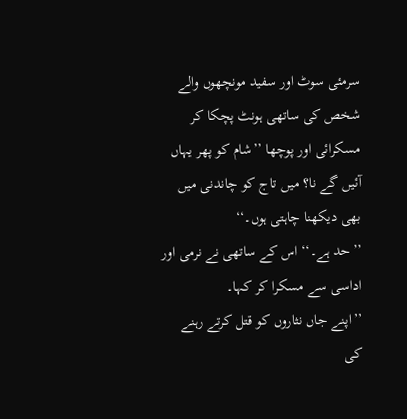سرمئی سوٹ اور سفید مونچھوں والے شخص کی ساتھی ہونٹ پچکا کر مسکرائی اور پوچھا ’’شام کو پھر یہاں آئیں گے نا؟ میں تاج کو چاندنی میں بھی دیکھنا چاہتی ہوں۔‘‘
’’حد ہے۔‘‘ اس کے ساتھی نے نرمی اور اداسی سے مسکرا کر کہا۔
’’اپنے جاں نثاروں کو قتل کرتے رہنے کی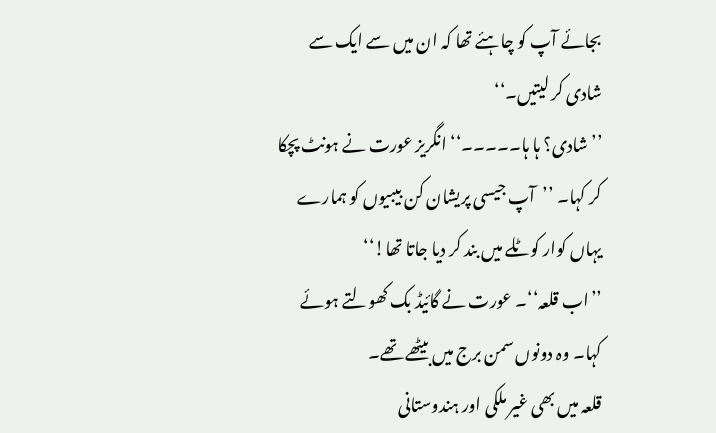بجائے آپ کو چاہئے تھا کہ ان میں سے ایک سے شادی کر لیتیں۔‘‘
’’شادی؟ ہا ہا۔۔۔۔۔‘‘ انگریز عورت نے ہونٹ پچکا کر کہا۔ ’’آپ جیسی پریشان کن بیبیوں کو ہمارے یہاں کوار کوٹلے میں بند کر دیا جاتا تھا!‘‘
’’اب قلعہ‘‘۔ عورت نے گائیڈ بک کھولتے ہوئے کہا۔ وہ دونوں سمن برج میں بیٹھے تھے۔
قلعہ میں بھی غیر ملکی اور ہندوستانی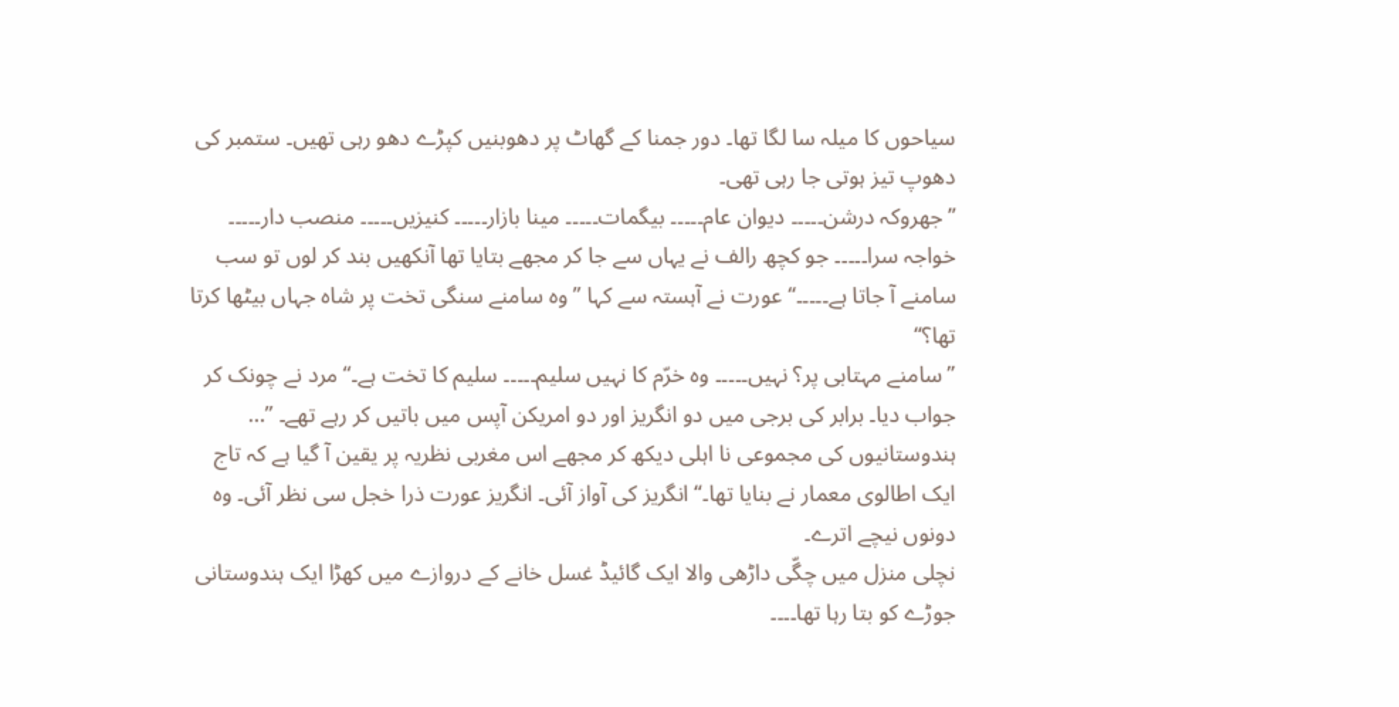سیاحوں کا میلہ سا لگا تھا۔ دور جمنا کے گھاٹ پر دھوبنیں کپڑے دھو رہی تھیں۔ ستمبر کی دھوپ تیز ہوتی جا رہی تھی۔
’’جھروکہ درشن۔۔۔۔۔ دیوان عام۔۔۔۔۔ بیگمات۔۔۔۔۔ مینا بازار۔۔۔۔۔ کنیزیں۔۔۔۔۔ منصب دار۔۔۔۔۔ خواجہ سرا۔۔۔۔۔ جو کچھ رالف نے یہاں سے جا کر مجھے بتایا تھا آنکھیں بند کر لوں تو سب سامنے آ جاتا ہے۔۔۔۔۔‘‘ عورت نے آہستہ سے کہا ’’وہ سامنے سنگی تخت پر شاہ جہاں بیٹھا کرتا تھا؟‘‘
’’سامنے مہتابی پر؟ نہیں۔۔۔۔۔ وہ خرّم کا نہیں سلیم۔۔۔۔۔ سلیم کا تخت ہے۔‘‘ مرد نے چونک کر جواب دیا۔ برابر کی برجی میں دو انگریز اور دو امریکن آپس میں باتیں کر رہے تھے۔ ’’… ہندوستانیوں کی مجموعی نا اہلی دیکھ کر مجھے اس مغربی نظریہ پر یقین آ گیا ہے کہ تاج ایک اطالوی معمار نے بنایا تھا۔‘‘ انگریز کی آواز آئی۔ انگریز عورت ذرا خجل سی نظر آئی۔ وہ دونوں نیچے اترے۔
نچلی منزل میں چگّی داڑھی والا ایک گائیڈ غسل خانے کے دروازے میں کھڑا ایک ہندوستانی جوڑے کو بتا رہا تھا۔۔۔۔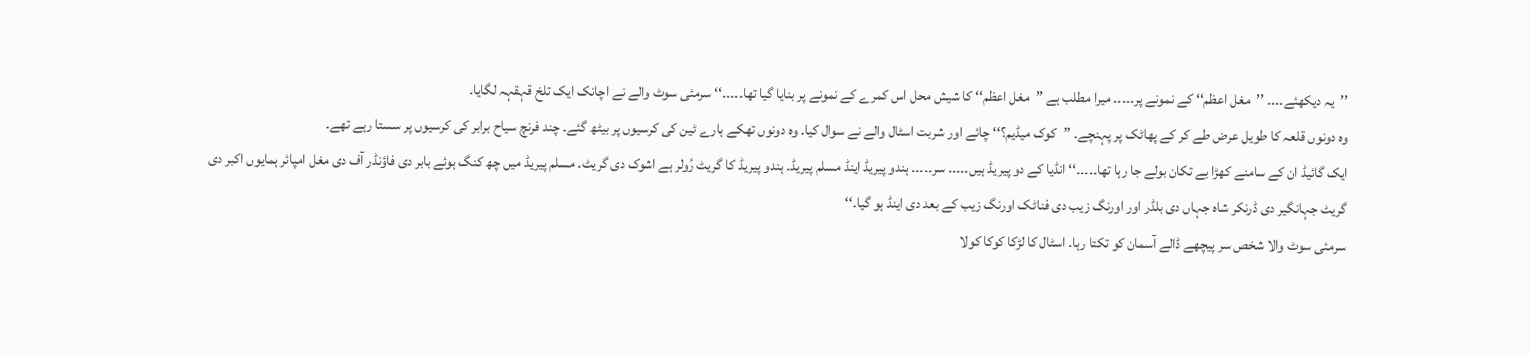’’یہ دیکھئے۔۔۔۔ ’’مغل اعظم‘‘ کے نمونے پر۔۔۔۔۔ میرا مطلب ہے ’’مغل اعظم‘‘ کا شیش محل اس کمرے کے نمونے پر بنایا گیا تھا۔۔۔۔۔‘‘ سرمئی سوٹ والے نے اچانک ایک تلخ قہقہہ لگایا۔
وہ دونوں قلعہ کا طویل عرض طے کر کے پھاٹک پر پہنچے۔ ’’کوک میڈیم؟‘‘ چائے اور شربت اسٹال والے نے سوال کیا۔ وہ دونوں تھکے ہارے ٹین کی کرسیوں پر بیٹھ گئے۔ چند فرنچ سیاح برابر کی کرسیوں پر سستا رہے تھے۔
ایک گائیڈ ان کے سامنے کھڑا بے تکان بولے جا رہا تھا۔۔۔۔۔‘‘ انڈیا کے دو پیریڈ ہیں۔۔۔۔۔ سر۔۔۔۔۔ ہندو پیریڈ اینڈ مسلم پیریڈ۔ ہندو پیریڈ کا گریٹ رُولر ہے اشوک دی گریٹ۔ مسلم پیریڈ میں چھ کنگ ہوئے بابر دی فاؤنڈر آف دی مغل امپائر ہمایوں اکبر دی گریٹ جہانگیر دی ڈرنکر شاہ جہاں دی بلڈر اور اورنگ زیب دی فناٹک اورنگ زیب کے بعد دی اینڈ ہو گیا۔‘‘
سرمئی سوٹ والا شخص سر پیچھے ڈالے آسمان کو تکتا رہا۔ اسٹال کا لڑکا کوکا کولا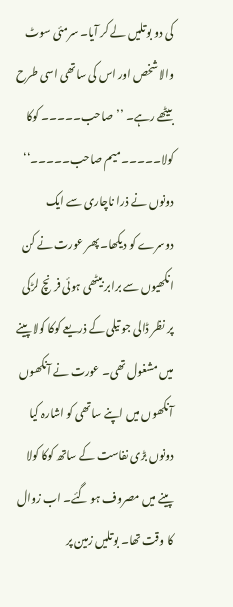کی دو بوتلیں لے کر آیا۔ سرمئی سوٹ والا شخص اور اس کی ساتھی اسی طرح بیٹھے رہے۔ ’’صاحب۔۔۔۔۔ کوکا کولا۔۔۔۔۔ میم صاحب۔۔۔۔۔‘‘ دونوں نے ذرا ناچاری سے ایک دوسرے کو دیکھا۔ پھر عورت نے کن انکھیوں سے برابر بیٹھی ہوئی فرنچ لڑکی پر نظر ڈالی جو تیلی کے ذریعے کوکا کولا پینے میں مشغول تھی۔ عورت نے آنکھوں آنکھوں میں اپنے ساتھی کو اشارہ کیا دونوں بڑی نفاست کے ساتھ کوکا کولا پینے میں مصروف ہو گئے۔ اب زوال کا وقت تھا۔ بوتلیں زمین پر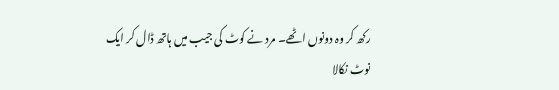رکھ کر وہ دونوں اٹھے۔ مرد نے کوٹ کی جیب میں ہاتھ ڈال کر ایک نوٹ نکالا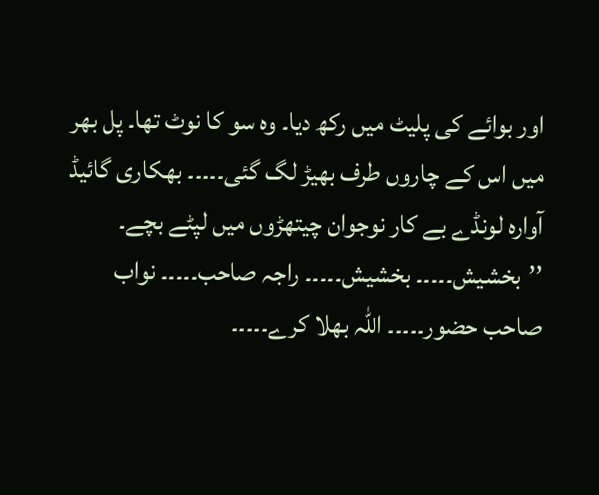اور بوائے کی پلیٹ میں رکھ دیا۔ وہ سو کا نوٹ تھا۔ پل بھر میں اس کے چاروں طرف بھیڑ لگ گئی۔۔۔۔۔ بھکاری گائیڈ آوارہ لونڈے بے کار نوجوان چیتھڑوں میں لپٹے بچے۔ ’’بخشیش۔۔۔۔۔ بخشیش۔۔۔۔۔ راجہ صاحب۔۔۔۔۔ نواب صاحب حضور۔۔۔۔۔ اللہ بھلا کرے۔۔۔۔۔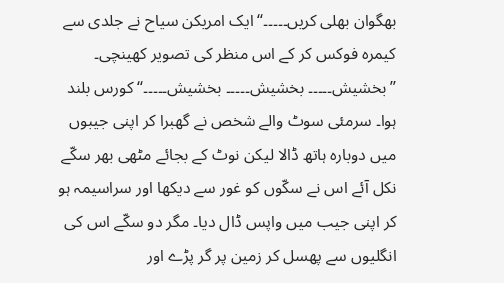بھگوان بھلی کریں۔۔۔۔۔‘‘ ایک امریکن سیاح نے جلدی سے کیمرہ فوکس کر کے اس منظر کی تصویر کھینچی۔
’’بخشیش۔۔۔۔۔ بخشیش۔۔۔۔۔ بخشیش۔۔۔۔۔‘‘ کورس بلند ہوا۔ سرمئی سوٹ والے شخص نے گھبرا کر اپنی جیبوں میں دوبارہ ہاتھ ڈالا لیکن نوٹ کے بجائے مٹھی بھر سکّے نکل آئے اس نے سکّوں کو غور سے دیکھا اور سراسیمہ ہو کر اپنی جیب میں واپس ڈال دیا۔ مگر دو سکّے اس کی انگلیوں سے پھسل کر زمین پر گر پڑے اور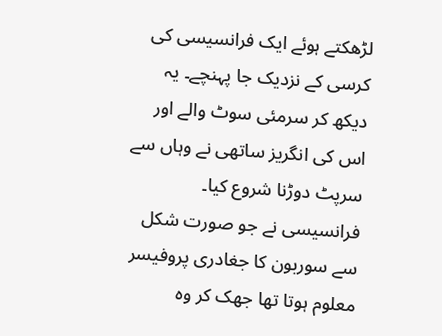لڑھکتے ہوئے ایک فرانسیسی کی کرسی کے نزدیک جا پہنچے۔ یہ دیکھ کر سرمئی سوٹ والے اور اس کی انگریز ساتھی نے وہاں سے سرپٹ دوڑنا شروع کیا۔
فرانسیسی نے جو صورت شکل سے سوربون کا جغادری پروفیسر معلوم ہوتا تھا جھک کر وہ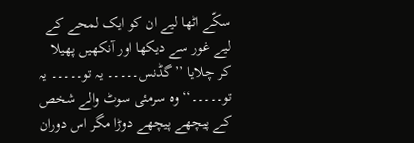سکّے اٹھا لیے ان کو ایک لمحے کے لیے غور سے دیکھا اور آنکھیں پھیلا کر چلایا ’’گڈنس۔۔۔۔۔ یہ تو۔۔۔۔۔ یہ تو۔۔۔۔۔‘‘ وہ سرمئی سوٹ والے شخص کے پیچھے پیچھے دوڑا مگر اس دوران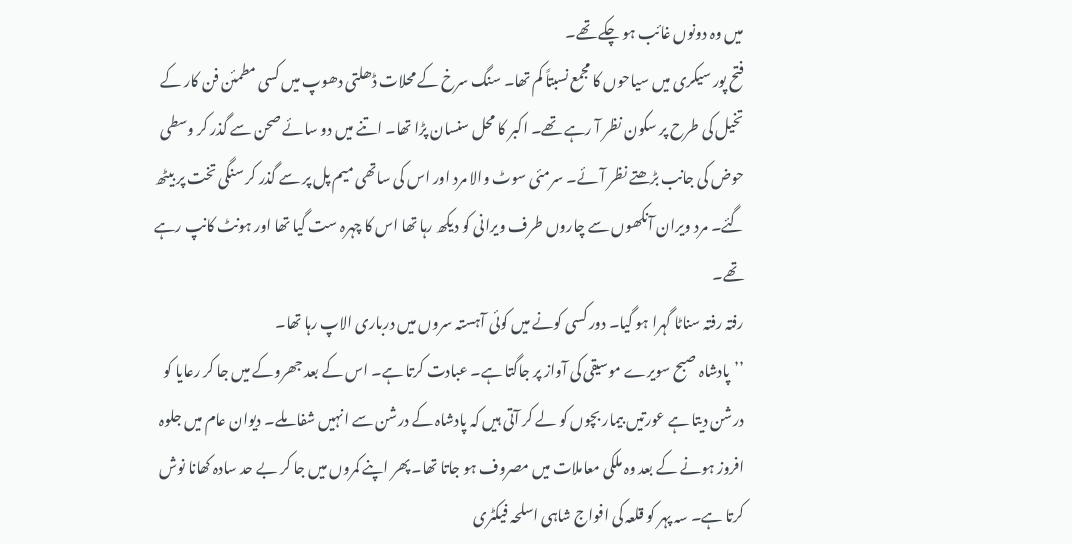میں وہ دونوں غائب ہو چکے تھے۔
فتح پور سیکری میں سیاحوں کا مجمع نسبتاً کم تھا۔ سنگ سرخ کے محلات ڈھلتی دھوپ میں کسی مطمئن فن کار کے تخیل کی طرح پر سکون نظر آ رہے تھے۔ اکبر کا محل سنسان پڑا تھا۔ اتنے میں دو سائے صحن سے گذر کر وسطی حوض کی جانب بڑھتے نظر آئے۔ سرمئی سوٹ والا مرد اور اس کی ساتھی میم پل پر سے گذر کر سنگی تخت پر بیٹھ گئے۔ مرد ویران آنکھوں سے چاروں طرف ویرانی کو دیکھ رہا تھا اس کا چہرہ ست گیا تھا اور ہونٹ کانپ رہے تھے۔
رفتہ رفتہ سناٹا گہرا ہو گیا۔ دور کسی کونے میں کوئی آہستہ سروں میں درباری الاپ رہا تھا۔
’’پادشاہ صبح سویرے موسیقی کی آواز پر جاگتا ہے۔ عبادت کرتا ہے۔ اس کے بعد جھروکے میں جا کر رعایا کو درشن دیتا ہے عورتیں بیمار بچوں کو لے کر آتی ہیں کہ پادشاہ کے درشن سے انہیں شفا ملے۔ دیوان عام میں جلوہ افروز ہونے کے بعد وہ ملکی معاملات میں مصروف ہو جاتا تھا۔ پھر اپنے کمروں میں جا کر بے حد سادہ کھانا نوش کرتا ہے۔ سہ پہر کو قلعہ کی افواج شاہی اسلحہ فیکٹری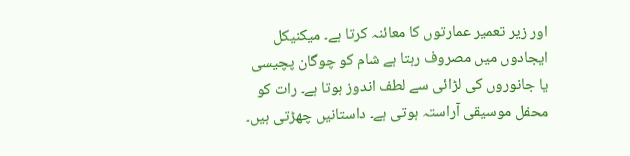اور زیر تعمیر عمارتوں کا معائنہ کرتا ہے۔ میکنیکل ایجادوں میں مصروف رہتا ہے شام کو چوگان پچیسی یا جانوروں کی لڑائی سے لطف اندوز ہوتا ہے۔ رات کو محفل موسیقی آراستہ ہوتی ہے۔ داستانیں چھڑتی ہیں۔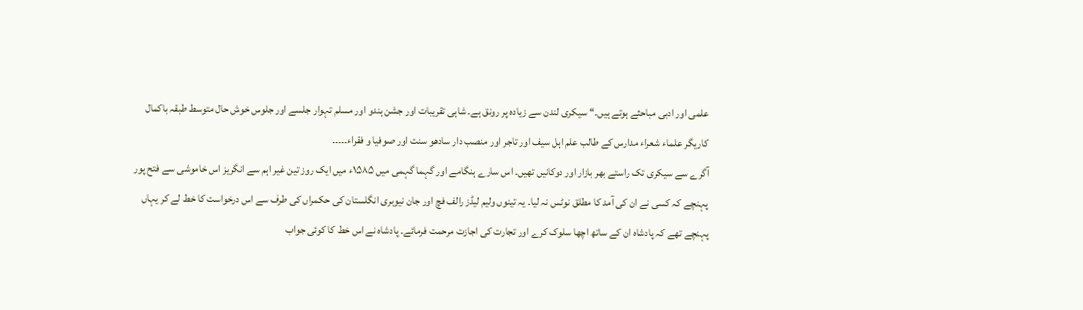علمی اور ادبی مباحثے ہوتے ہیں۔‘‘ سیکری لندن سے زیادہ پر رونق ہے۔ شاہی تقریبات اور جشن ہندو اور مسلم تہوار جلسے اور جلوس خوش حال متوسط طبقہ باکمال کاریگر علماء شعراء مدارس کے طالب علم اہل سیف اور تاجر اور منصب دار سادھو سنت اور صوفیا و فقراء۔۔۔۔۔
آگرے سے سیکری تک راستے بھر بازار اور دوکانیں تھیں۔ اس سارے ہنگامے اور گہما گہمی میں ۱۵۸۵ء میں ایک روز تین غیر اہم سے انگریز اس خاموشی سے فتح پور پہنچے کہ کسی نے ان کی آمد کا مطلق نوٹس نہ لیا۔ یہ تینوں ولیم لیڈز رالف فچ اور جان نیوبری انگلستان کی حکمراں کی طرف سے اس درخواست کا خط لے کر یہاں پہنچے تھے کہ پادشاہ ان کے ساتھ اچھا سلوک کرے اور تجارت کی اجازت مرحمت فرمائے۔ پادشاہ نے اس خط کا کوئی جواب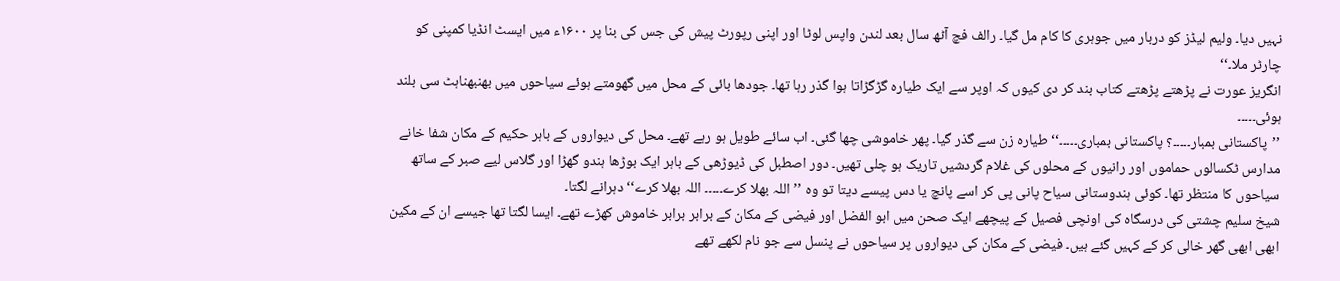نہیں دیا۔ ولیم لیڈز کو دربار میں جوہری کا کام مل گیا۔ رالف فچ آٹھ سال بعد لندن واپس لوٹا اور اپنی رپورٹ پیش کی جس کی بنا پر ۱۶۰۰ء میں ایسٹ انڈیا کمپنی کو چارٹر ملا۔‘‘
انگریز عورت نے پڑھتے پڑھتے کتاب بند کر دی کیوں کہ اوپر سے ایک طیارہ گڑگڑاتا ہوا گذر رہا تھا۔ جودھا بائی کے محل میں گھومتے ہوئے سیاحوں میں بھنبھناہٹ سی بلند ہوئی۔۔۔۔۔
’’پاکستانی بمبار۔۔۔۔۔؟ پاکستانی بمباری۔۔۔۔۔‘‘ طیارہ زن سے گذر گیا۔ پھر خاموشی چھا گئی۔ اب سائے طویل ہو رہے تھے۔ محل کی دیواروں کے باہر حکیم کے مکان شفا خانے مدارس ٹکسالوں حماموں اور رانیوں کے محلوں کی غلام گردشیں تاریک ہو چلی تھیں۔ دور اصطبل کی ڈیوڑھی کے باہر ایک بوڑھا ہندو گھڑا اور گلاس لیے صبر کے ساتھ سیاحوں کا منتظر تھا۔ کوئی ہندوستانی سیاح پانی پی کر اسے پانچ یا دس پیسے دیتا تو وہ ’’اللہ بھلا کرے۔۔۔۔۔ اللہ بھلا کرے‘‘ دہرانے لگتا۔
شیخ سلیم چشتی کی درسگاہ کی اونچی فصیل کے پیچھے ایک صحن میں ابو الفضل اور فیضی کے مکان کے برابر برابر خاموش کھڑے تھے۔ ایسا لگتا تھا جیسے ان کے مکین ابھی ابھی گھر خالی کر کے کہیں گئے ہیں۔ فیضی کے مکان کی دیواروں پر سیاحوں نے پنسل سے جو نام لکھے تھے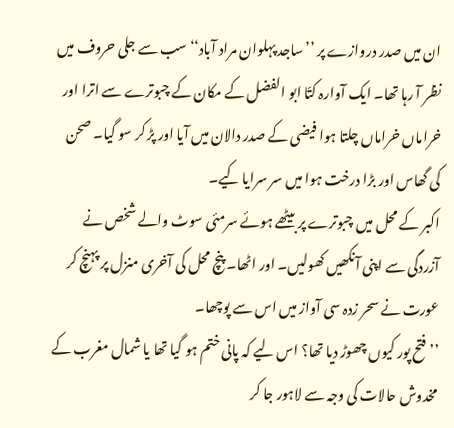ان میں صدر دروازے پر ’’ساجد پہلوان مراد آباد‘‘ سب سے جلی حروف میں نظر آ رہا تھا۔ ایک آوارہ کتّا ابو الفضل کے مکان کے چبوترے سے اترا اور خراماں خراماں چلتا ہوا فیضی کے صدر دالان میں آیا اور پڑ کر سو گیا۔ صحن کی گھاس اور بڑا درخت ہوا میں سر سرایا کیے۔
اکبر کے محل میں چبوترے پر بیٹھے ہوئے سرمئی سوٹ والے شخص نے آزردگی سے اپنی آنکھیں کھولیں۔ اور اٹھا۔ پنچ محل کی آخری منزل پر پہنچ کر عورت نے سحر زدہ سی آواز میں اس سے پوچھا۔
’’فتح پور کیوں چھوڑ دیا تھا؟ اس لیے کہ پانی ختم ہو گیا تھا یا شمال مغرب کے مخدوش حالات کی وجہ سے لاہور جا کر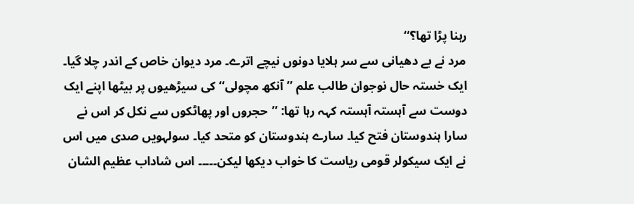رہنا پڑا تھا؟‘‘
مرد نے بے دھیانی سے سر ہلایا دونوں نیچے اترے۔ مرد دیوان خاص کے اندر چلا گیا۔ ایک خستہ حال نوجوان طالب علم ’’آنکھ مچولی‘‘ کی سیڑھیوں پر بیٹھا اپنے ایک دوست سے آہستہ آہستہ کہہ رہا تھا: ’’حجروں اور پھاٹکوں سے نکل کر اس نے سارا ہندوستان فتح کیا۔ سارے ہندوستان کو متحد کیا۔ سولہویں صدی میں اس نے ایک سیکولر قومی ریاست کا خواب دیکھا لیکن۔۔۔۔۔ اس شاداب عظیم الشان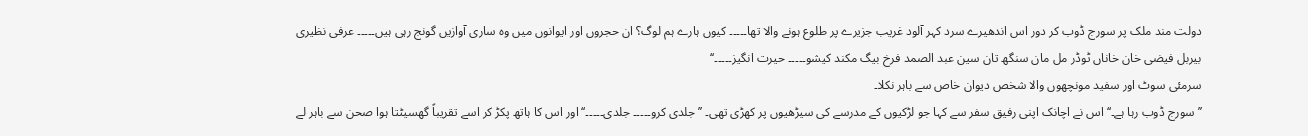دولت مند ملک پر سورج ڈوب کر دور اس اندھیرے سرد کہر آلود غریب جزیرے پر طلوع ہونے والا تھا۔۔۔۔۔ کیوں ہارے ہم لوگ؟ ان حجروں اور ایوانوں میں وہ ساری آوازیں گونج رہی ہیں۔۔۔۔۔ عرفی نظیری بیربل فیضی خان خاناں ٹوڈر مل مان سنگھ تان سین عبد الصمد فرخ بیگ مکند کیشو۔۔۔۔۔ حیرت انگیز۔۔۔۔۔‘‘
سرمئی سوٹ اور سفید مونچھوں والا شخص دیوان خاص سے باہر نکلا۔
’’سورج ڈوب رہا ہے۔‘‘ اس نے اچانک اپنی رفیق سفر سے کہا جو لڑکیوں کے مدرسے کی سیڑھیوں پر کھڑی تھی۔ ’’جلدی کرو۔۔۔۔۔ جلدی۔۔۔۔۔‘‘ اور اس کا ہاتھ پکڑ کر اسے تقریباً گھسیٹتا ہوا صحن سے باہر لے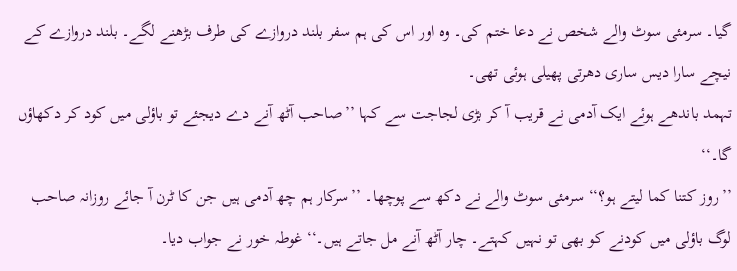گیا۔ سرمئی سوٹ والے شخص نے دعا ختم کی۔ وہ اور اس کی ہم سفر بلند دروازے کی طرف بڑھنے لگے۔ بلند دروازے کے نیچے سارا دیس ساری دھرتی پھیلی ہوئی تھی۔
تہمد باندھے ہوئے ایک آدمی نے قریب آ کر بڑی لجاجت سے کہا ’’صاحب آٹھ آنے دے دیجئے تو باؤلی میں کود کر دکھاؤں گا۔‘‘
’’روز کتنا کما لیتے ہو؟‘‘ سرمئی سوٹ والے نے دکھ سے پوچھا۔ ’’سرکار ہم چھ آدمی ہیں جن کا ٹرن آ جائے روزانہ صاحب لوگ باؤلی میں کودنے کو بھی تو نہیں کہتے۔ چار آٹھ آنے مل جاتے ہیں۔‘‘ غوطہ خور نے جواب دیا۔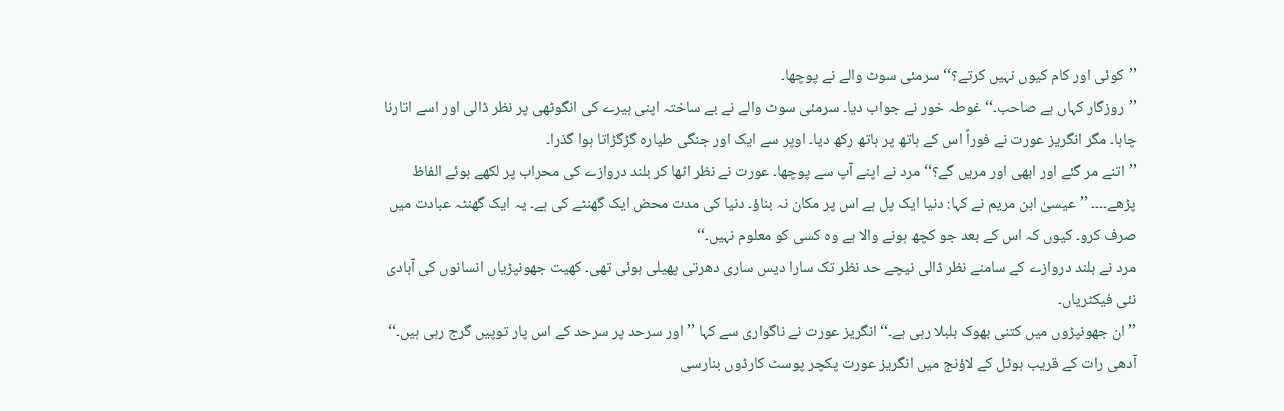’’کوئی اور کام کیوں نہیں کرتے؟‘‘ سرمئی سوٹ والے نے پوچھا۔
’’روزگار کہاں ہے صاحب۔‘‘ غوطہ خور نے جواب دیا۔ سرمئی سوٹ والے نے بے ساختہ اپنی ہیرے کی انگوٹھی پر نظر ڈالی اور اسے اتارنا چاہا۔ مگر انگریز عورت نے فوراً اس کے ہاتھ پر ہاتھ رکھ دیا۔ اوپر سے ایک اور جنگی طیارہ گڑگڑاتا ہوا گذرا۔
’’اتنے مر گئے اور ابھی اور مریں گے؟‘‘ مرد نے اپنے آپ سے پوچھا۔ عورت نے نظر اٹھا کر بلند دروازے کی محراب پر لکھے ہوئے الفاظ پڑھے۔۔۔۔ ’’عیسیٰ ابن مریم نے کہا: دنیا ایک پل ہے اس پر مکان نہ بناؤ۔ دنیا کی مدت محض ایک گھنٹے کی ہے۔ یہ ایک گھنٹہ عبادت میں صرف کرو۔ کیوں کہ اس کے بعد جو کچھ ہونے والا ہے وہ کسی کو معلوم نہیں۔‘‘
مرد نے بلند دروازے کے سامنے نظر ڈالی نیچے حد نظر تک سارا دیس ساری دھرتی پھیلی ہوئی تھی۔ کھیت جھونپڑیاں انسانوں کی آبادی نئی فیکٹریاں۔
’’ان جھونپڑوں میں کتنی بھوک بلبلا رہی ہے۔‘‘ انگریز عورت نے ناگواری سے کہا ’’اور سرحد پر سرحد کے اس پار توپیں گرج رہی ہیں۔‘‘
آدھی رات کے قریب ہوٹل کے لاؤنج میں انگریز عورت پکچر پوسٹ کارڈوں بنارسی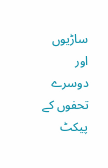ساڑیوں اور دوسرے تحفوں کے پیکٹ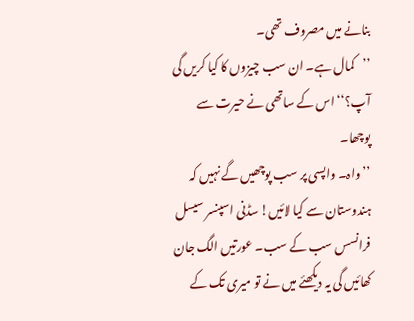بنانے میں مصروف تھی۔
’’کمال ہے۔ ان سب چیزوں کا کیا کریں گی آپ؟‘‘ اس کے ساتھی نے حیرت سے پوچھا۔
’’واہ۔ واپسی پر سب پوچھیں گے نہیں کہ ہندوستان سے کیا لائیں! سڈنی اسپنسر سیسل فرانسس سب کے سب۔ عورتیں الگ جان کھائیں گی یہ دیکھئے میں نے تو میری تک کے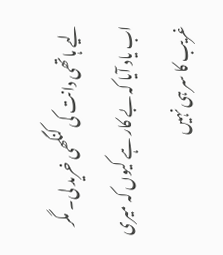لیے ہاتھی دانت کی کنگھی خرید لی۔ مگر اب یاد آیا کہ بے کار ہے کیوں کہ میری غریب کا سر ہی نہیں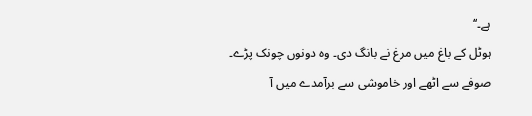ہے۔‘‘
ہوٹل کے باغ میں مرغ نے بانگ دی۔ وہ دونوں چونک پڑے۔ صوفے سے اٹھے اور خاموشی سے برآمدے میں آ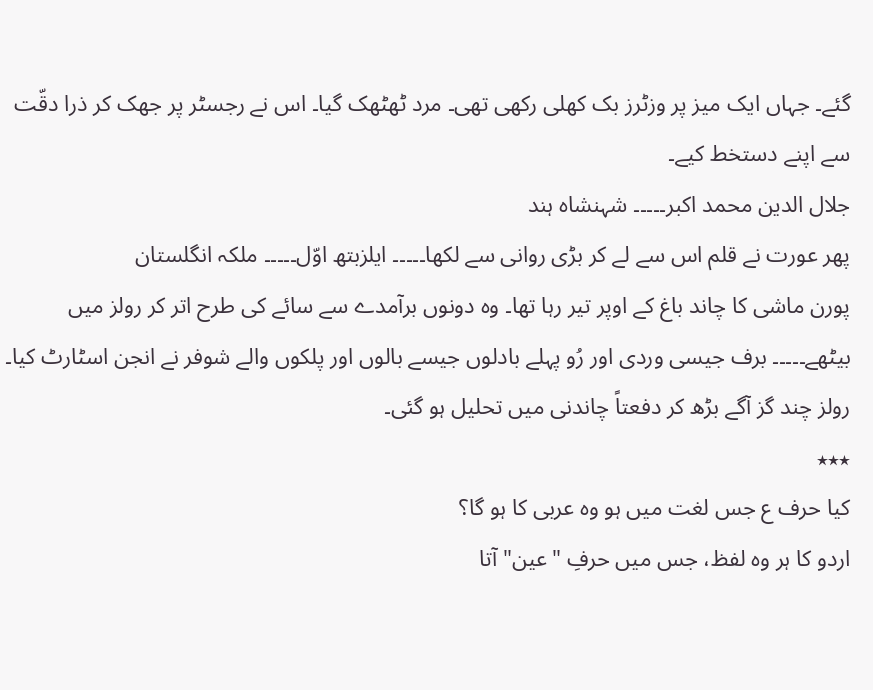گئے۔ جہاں ایک میز پر وزٹرز بک کھلی رکھی تھی۔ مرد ٹھٹھک گیا۔ اس نے رجسٹر پر جھک کر ذرا دقّت سے اپنے دستخط کیے۔
جلال الدین محمد اکبر۔۔۔۔۔ شہنشاہ ہند
پھر عورت نے قلم اس سے لے کر بڑی روانی سے لکھا۔۔۔۔۔ ایلزبتھ اوّل۔۔۔۔۔ ملکہ انگلستان
پورن ماشی کا چاند باغ کے اوپر تیر رہا تھا۔ وہ دونوں برآمدے سے سائے کی طرح اتر کر رولز میں بیٹھے۔۔۔۔۔ برف جیسی وردی اور رُو پہلے بادلوں جیسے بالوں اور پلکوں والے شوفر نے انجن اسٹارٹ کیا۔ رولز چند گز آگے بڑھ کر دفعتاً چاندنی میں تحلیل ہو گئی۔
٭٭٭
کیا حرف ع جس لغت میں ہو وہ عربی کا ہو گا؟
اردو کا ہر وہ لفظ، جس میں حرفِ "عین" آتا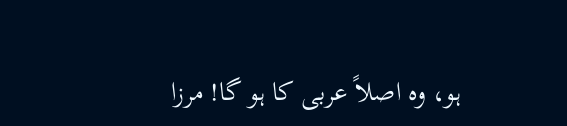ہو، وہ اصلاً عربی کا ہو گا! مرزا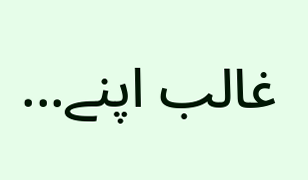غالب اپنے...